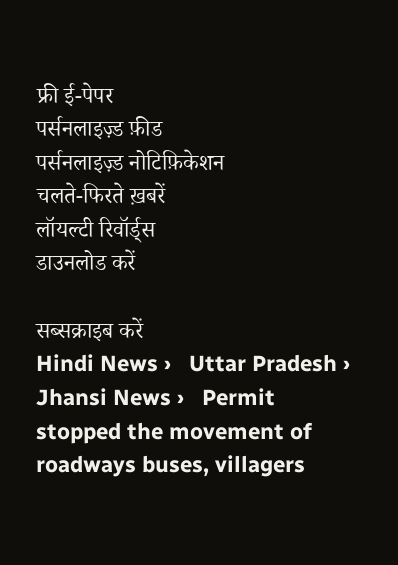फ्री ई-पेपर
पर्सनलाइज़्ड फ़ीड
पर्सनलाइज़्ड नोटिफ़िकेशन
चलते-फिरते ख़बरें
लॉयल्टी रिवॉर्ड्स
डाउनलोड करें

सब्सक्राइब करें
Hindi News ›   Uttar Pradesh ›   Jhansi News ›   Permit stopped the movement of roadways buses, villagers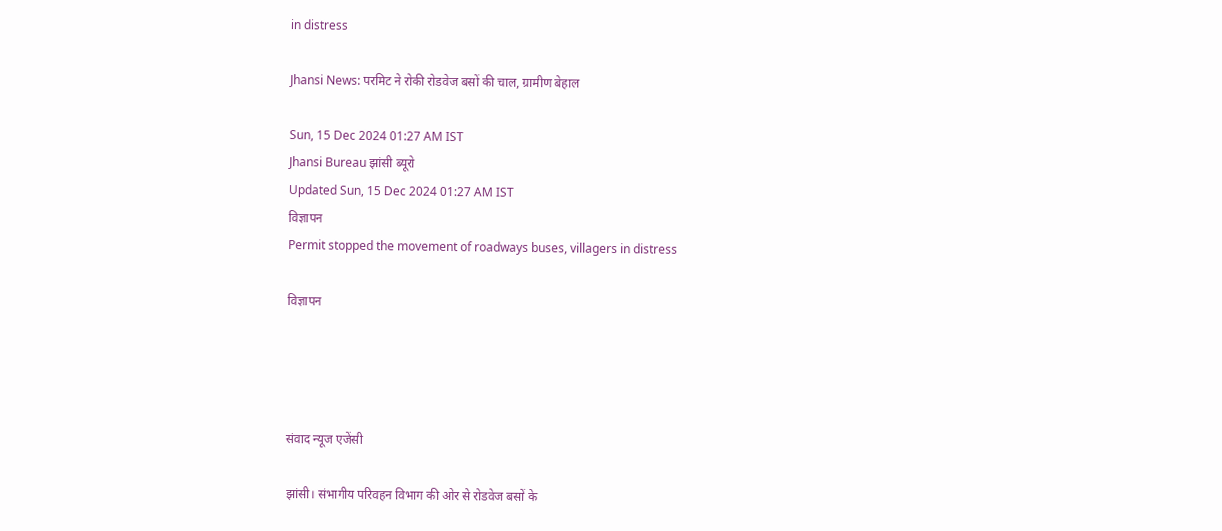in distress

Jhansi News: परमिट ने रोकी रोडवेज बसों की चाल, ग्रामीण बेहाल

Sun, 15 Dec 2024 01:27 AM IST
Jhansi Bureau झांसी ब्यूरो
Updated Sun, 15 Dec 2024 01:27 AM IST
विज्ञापन
Permit stopped the movement of roadways buses, villagers in distress

विज्ञापन




संवाद न्यूज एजेंसी

झांसी। संभागीय परिवहन विभाग की ओर से रोडवेज बसों के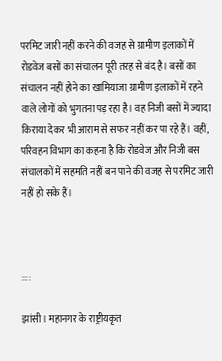परमिट जारी नहीं करने की वजह से ग्रामीण इलाकों में रोडवेज बसों का संचालन पूरी तरह से बंद है। बसों का संचालन नहीं होने का खामियाजा ग्रामीण इलाकों में रहने वाले लोगों को भुगतना पड़ रहा है। वह निजी बसों में ज्यादा किराया देकर भी आराम से सफर नहीं कर पा रहे हैं। वहीं, परिवहन विभाग का कहना है कि रोडवेज और निजी बस संचालकों में सहमति नहीं बन पाने की वजह से परमिट जारी नहीं हो सके हैं।



::::

झांसी। महानगर के राष्ट्रीयकृत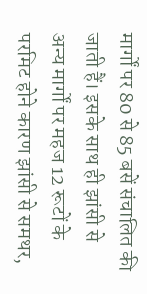मार्गों पर 80 से 85 बसें संचालित की जाती हैं। इसके साथ ही झांसी से अन्य मार्गों पर महज 12 रूटों के परमिट होने कारण झांसी से समथर,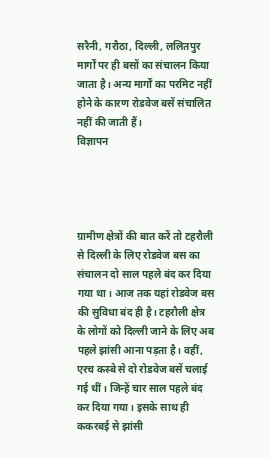सरैनी, गरौठा, दिल्ली, ललितपुर मार्गों पर ही बसों का संचालन किया जाता है। अन्य मार्गों का परमिट नहीं होने के कारण रोडवेज बसें संचालित नहीं की जाती हैं।
विज्ञापन




ग्रामीण क्षेत्रों की बात करें तो टहरौली से दिल्ली के लिए रोडवेज बस का संचालन दो साल पहले बंद कर दिया गया था। आज तक यहां रोडवेज बस की सुविधा बंद ही है। टहरौली क्षेत्र के लोगों को दिल्ली जाने के लिए अब पहले झांसी आना पड़ता है। वहीं, एरच कस्बे से दो रोडवेज बसें चलाई गई थीं। जिन्हें चार साल पहले बंद कर दिया गया। इसके साथ ही ककरबई से झांसी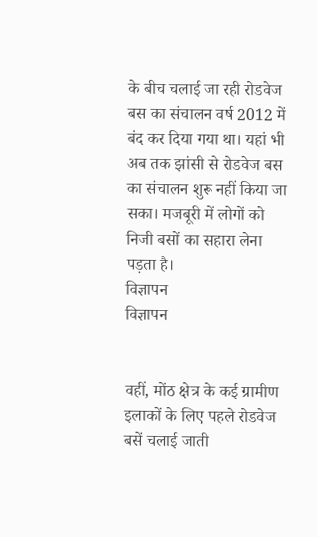के बीच चलाई जा रही रोडवेज बस का संचालन वर्ष 2012 में बंद कर दिया गया था। यहां भी अब तक झांसी से रोडवेज बस का संचालन शुरू नहीं किया जा सका। मजबूरी में लोगों को निजी बसों का सहारा लेना पड़ता है।
विज्ञापन
विज्ञापन


वहीं, मोंठ क्षेत्र के कई ग्रामीण इलाकों के लिए पहले रोडवेज बसें चलाई जाती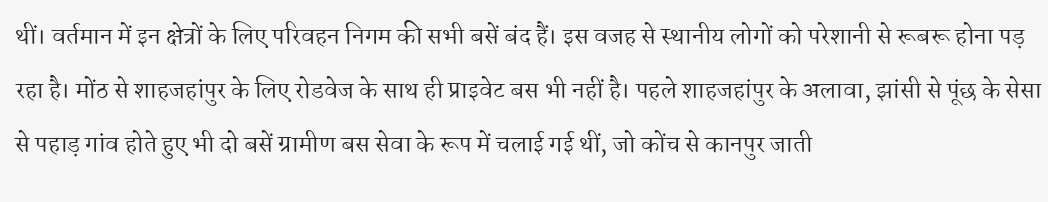थीं। वर्तमान में इन क्षेत्रों के लिए परिवहन निगम की सभी बसें बंद हैं। इस वजह से स्थानीय लोगों को परेशानी से रूबरू होना पड़ रहा है। मोंठ से शाहजहांपुर के लिए रोडवेज के साथ ही प्राइवेट बस भी नहीं है। पहले शाहजहांपुर के अलावा, झांसी से पूंछ के सेसा से पहाड़ गांव होते हुए भी दो बसें ग्रामीण बस सेवा के रूप में चलाई गई थीं, जो कोंच से कानपुर जाती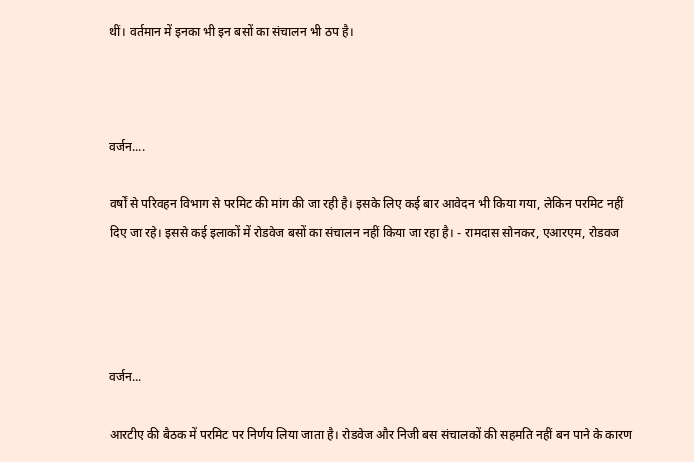थीं। वर्तमान में इनका भी इन बसों का संचालन भी ठप है।



वर्जन....

वर्षों से परिवहन विभाग से परमिट की मांग की जा रही है। इसके लिए कई बार आवेदन भी किया गया, लेकिन परमिट नहीं दिए जा रहे। इससे कई इलाकों में रोडवेज बसों का संचालन नहीं किया जा रहा है। - रामदास सोनकर, एआरएम, रोडवज




वर्जन...

आरटीए की बैठक में परमिट पर निर्णय लिया जाता है। रोडवेज और निजी बस संचालकों की सहमति नहीं बन पाने के कारण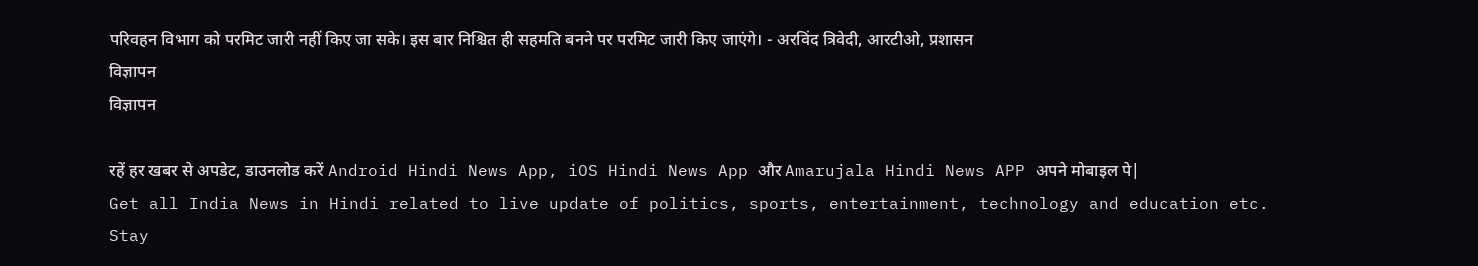परिवहन विभाग को परमिट जारी नहीं किए जा सके। इस बार निश्चित ही सहमति बनने पर परमिट जारी किए जाएंगे। - अरविंद त्रिवेदी, आरटीओ, प्रशासन
विज्ञापन
विज्ञापन

रहें हर खबर से अपडेट, डाउनलोड करें Android Hindi News App, iOS Hindi News App और Amarujala Hindi News APP अपने मोबाइल पे|
Get all India News in Hindi related to live update of politics, sports, entertainment, technology and education etc. Stay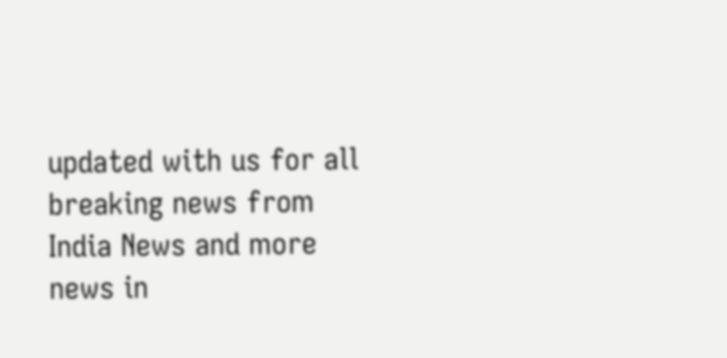updated with us for all breaking news from India News and more news in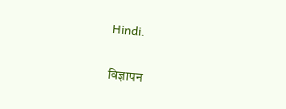Hindi.

विज्ञापन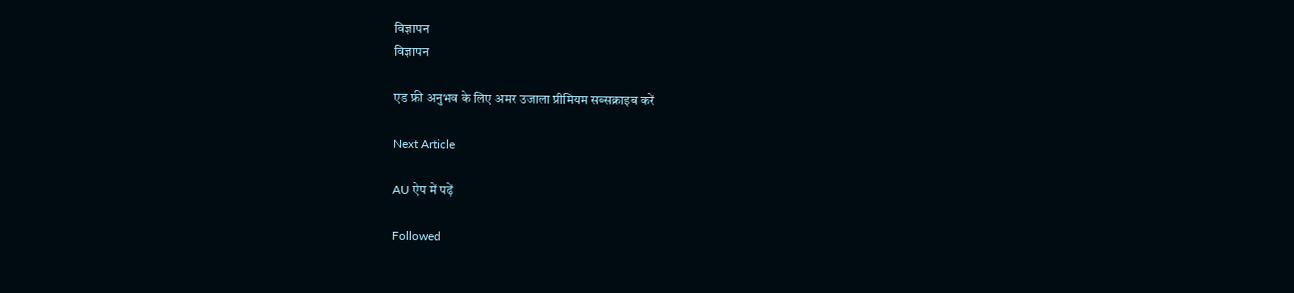विज्ञापन
विज्ञापन

एड फ्री अनुभव के लिए अमर उजाला प्रीमियम सब्सक्राइब करें

Next Article

AU ऐप में पढ़ें

Followed